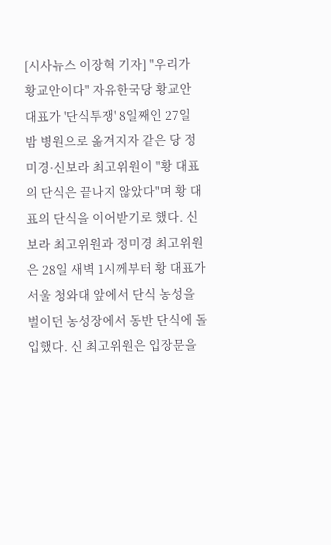[시사뉴스 이장혁 기자] "우리가 황교안이다" 자유한국당 황교안 대표가 '단식투쟁' 8일째인 27일 밤 병원으로 옮겨지자 같은 당 정미경·신보라 최고위원이 "황 대표의 단식은 끝나지 않았다"며 황 대표의 단식을 이어받기로 했다. 신보라 최고위원과 정미경 최고위원은 28일 새벽 1시께부터 황 대표가 서울 청와대 앞에서 단식 농성을 벌이던 농성장에서 동반 단식에 돌입했다. 신 최고위원은 입장문을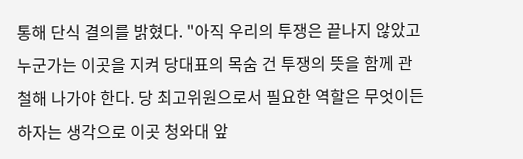통해 단식 결의를 밝혔다. "아직 우리의 투쟁은 끝나지 않았고 누군가는 이곳을 지켜 당대표의 목숨 건 투쟁의 뜻을 함께 관철해 나가야 한다. 당 최고위원으로서 필요한 역할은 무엇이든 하자는 생각으로 이곳 청와대 앞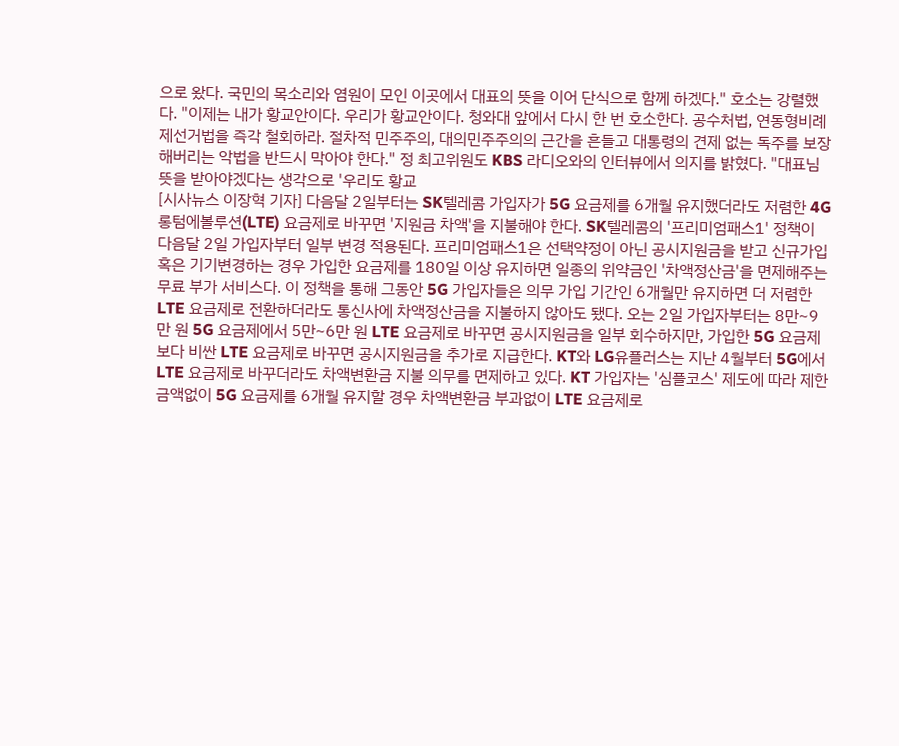으로 왔다. 국민의 목소리와 염원이 모인 이곳에서 대표의 뜻을 이어 단식으로 함께 하겠다." 호소는 강렬했다. "이제는 내가 황교안이다. 우리가 황교안이다. 청와대 앞에서 다시 한 번 호소한다. 공수처법, 연동형비례제선거법을 즉각 철회하라. 절차적 민주주의, 대의민주주의의 근간을 흔들고 대통령의 견제 없는 독주를 보장해버리는 악법을 반드시 막아야 한다." 정 최고위원도 KBS 라디오와의 인터뷰에서 의지를 밝혔다. "대표님 뜻을 받아야겠다는 생각으로 '우리도 황교
[시사뉴스 이장혁 기자] 다음달 2일부터는 SK텔레콤 가입자가 5G 요금제를 6개월 유지했더라도 저렴한 4G 롱텀에볼루션(LTE) 요금제로 바꾸면 '지원금 차액'을 지불해야 한다. SK텔레콤의 '프리미엄패스1' 정책이 다음달 2일 가입자부터 일부 변경 적용된다. 프리미엄패스1은 선택약정이 아닌 공시지원금을 받고 신규가입 혹은 기기변경하는 경우 가입한 요금제를 180일 이상 유지하면 일종의 위약금인 '차액정산금'을 면제해주는 무료 부가 서비스다. 이 정책을 통해 그동안 5G 가입자들은 의무 가입 기간인 6개월만 유지하면 더 저렴한 LTE 요금제로 전환하더라도 통신사에 차액정산금을 지불하지 않아도 됐다. 오는 2일 가입자부터는 8만~9만 원 5G 요금제에서 5만~6만 원 LTE 요금제로 바꾸면 공시지원금을 일부 회수하지만, 가입한 5G 요금제보다 비싼 LTE 요금제로 바꾸면 공시지원금을 추가로 지급한다. KT와 LG유플러스는 지난 4월부터 5G에서 LTE 요금제로 바꾸더라도 차액변환금 지불 의무를 면제하고 있다. KT 가입자는 '심플코스' 제도에 따라 제한 금액없이 5G 요금제를 6개월 유지할 경우 차액변환금 부과없이 LTE 요금제로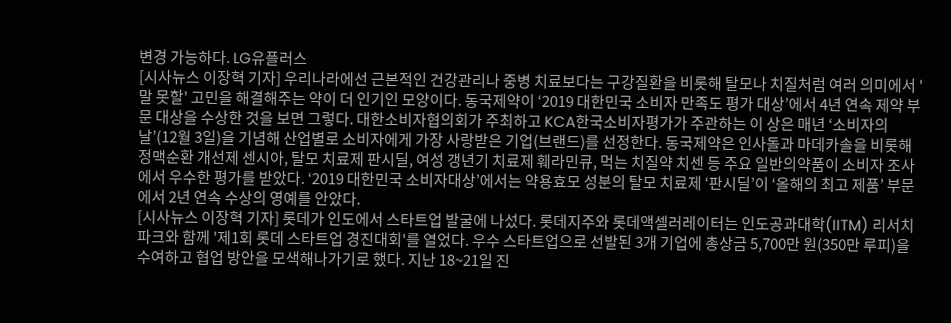변경 가능하다. LG유플러스
[시사뉴스 이장혁 기자] 우리나라에선 근본적인 건강관리나 중병 치료보다는 구강질환을 비롯해 탈모나 치질처럼 여러 의미에서 '말 못할' 고민을 해결해주는 약이 더 인기인 모양이다. 동국제약이 ‘2019 대한민국 소비자 만족도 평가 대상’에서 4년 연속 제약 부문 대상을 수상한 것을 보면 그렇다. 대한소비자협의회가 주최하고 KCA한국소비자평가가 주관하는 이 상은 매년 ‘소비자의 날’(12월 3일)을 기념해 산업별로 소비자에게 가장 사랑받은 기업(브랜드)를 선정한다. 동국제약은 인사돌과 마데카솔을 비롯해 정맥순환 개선제 센시아, 탈모 치료제 판시딜, 여성 갱년기 치료제 훼라민큐, 먹는 치질약 치센 등 주요 일반의약품이 소비자 조사에서 우수한 평가를 받았다. ‘2019 대한민국 소비자대상’에서는 약용효모 성분의 탈모 치료제 ‘판시딜’이 ‘올해의 최고 제품’ 부문에서 2년 연속 수상의 영예를 안았다.
[시사뉴스 이장혁 기자] 롯데가 인도에서 스타트업 발굴에 나섰다. 롯데지주와 롯데액셀러레이터는 인도공과대학(IITM) 리서치파크와 함께 '제1회 롯데 스타트업 경진대회'를 열었다. 우수 스타트업으로 선발된 3개 기업에 총상금 5,700만 원(350만 루피)을 수여하고 협업 방안을 모색해나가기로 했다. 지난 18~21일 진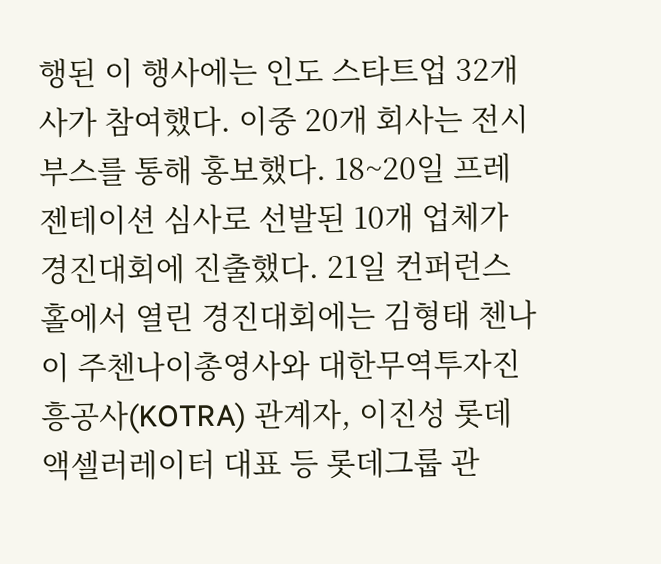행된 이 행사에는 인도 스타트업 32개 사가 참여했다. 이중 20개 회사는 전시 부스를 통해 홍보했다. 18~20일 프레젠테이션 심사로 선발된 10개 업체가 경진대회에 진출했다. 21일 컨퍼런스홀에서 열린 경진대회에는 김형태 첸나이 주첸나이총영사와 대한무역투자진흥공사(KOTRA) 관계자, 이진성 롯데액셀러레이터 대표 등 롯데그룹 관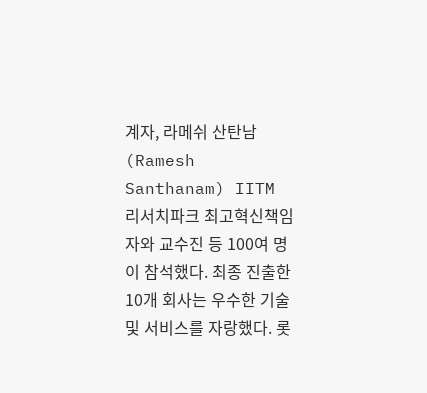계자, 라메쉬 산탄남(Ramesh Santhanam) IITM 리서치파크 최고혁신책임자와 교수진 등 100여 명이 참석했다. 최종 진출한 10개 회사는 우수한 기술 및 서비스를 자랑했다. 롯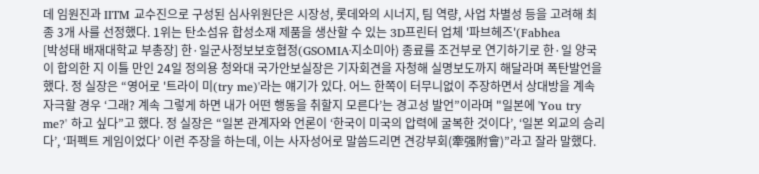데 임원진과 IITM 교수진으로 구성된 심사위원단은 시장성, 롯데와의 시너지, 팀 역량, 사업 차별성 등을 고려해 최종 3개 사를 선정했다. 1위는 탄소섬유 합성소재 제품을 생산할 수 있는 3D프린터 업체 '파브헤즈'(Fabhea
[박성태 배재대학교 부총장] 한·일군사정보보호협정(GSOMIA·지소미아) 종료를 조건부로 연기하기로 한·일 양국이 합의한 지 이틀 만인 24일 정의용 청와대 국가안보실장은 기자회견을 자청해 실명보도까지 해달라며 폭탄발언을 했다. 정 실장은 “영어로 '트라이 미(try me)'라는 얘기가 있다. 어느 한쪽이 터무니없이 주장하면서 상대방을 계속 자극할 경우 ‘그래? 계속 그렇게 하면 내가 어떤 행동을 취할지 모른다’는 경고성 발언”이라며 "일본에 'You try me?' 하고 싶다”고 했다. 정 실장은 “일본 관계자와 언론이 ‘한국이 미국의 압력에 굴복한 것이다’, ‘일본 외교의 승리다’, ‘퍼펙트 게임이었다’ 이런 주장을 하는데, 이는 사자성어로 말씀드리면 견강부회(牽强附會)”라고 잘라 말했다.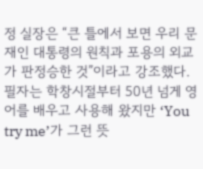정 실장은 “큰 틀에서 보면 우리 문재인 대통령의 원칙과 포용의 외교가 판정승한 것”이라고 강조했다. 필자는 학창시절부터 50년 넘게 영어를 배우고 사용해 왔지만 ‘You try me’가 그런 뜻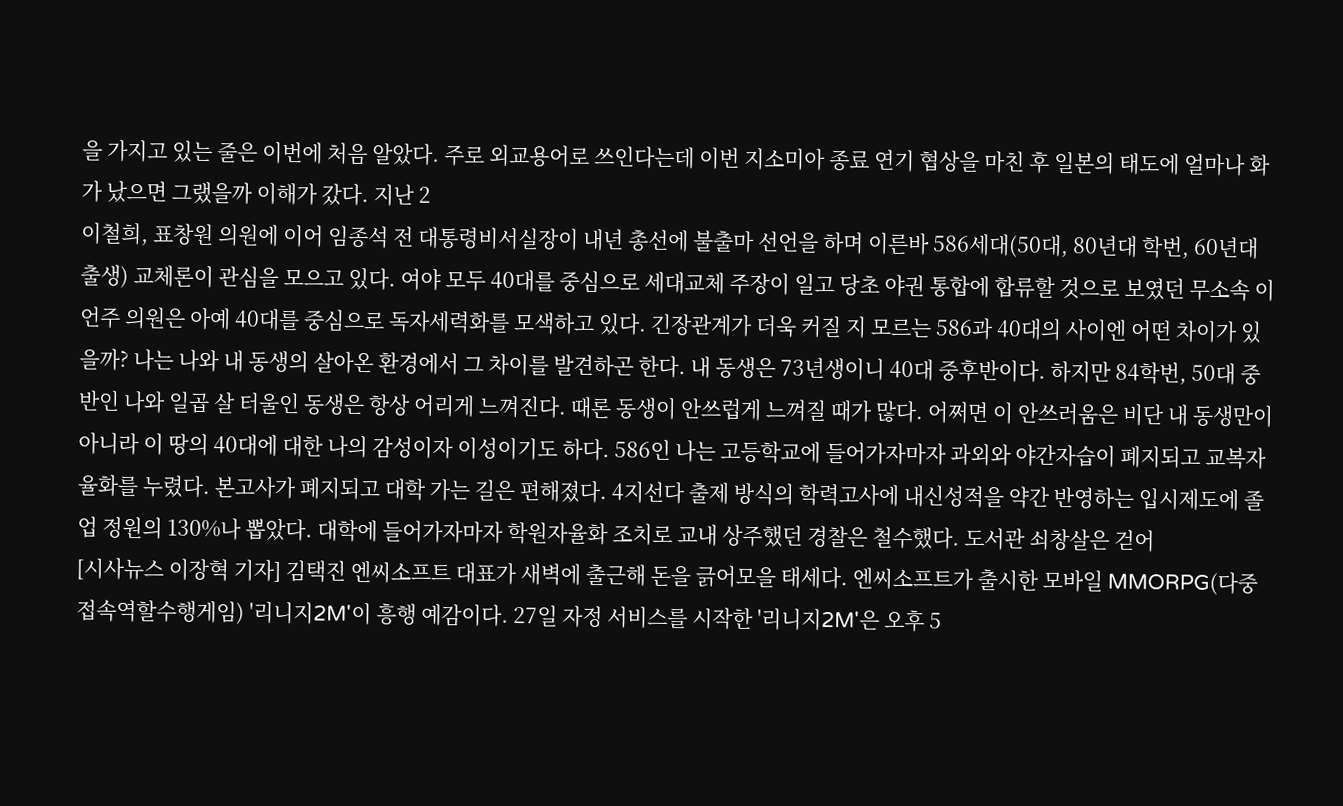을 가지고 있는 줄은 이번에 처음 알았다. 주로 외교용어로 쓰인다는데 이번 지소미아 종료 연기 협상을 마친 후 일본의 태도에 얼마나 화가 났으면 그랬을까 이해가 갔다. 지난 2
이철희, 표창원 의원에 이어 임종석 전 대통령비서실장이 내년 총선에 불출마 선언을 하며 이른바 586세대(50대, 80년대 학번, 60년대 출생) 교체론이 관심을 모으고 있다. 여야 모두 40대를 중심으로 세대교체 주장이 일고 당초 야권 통합에 합류할 것으로 보였던 무소속 이언주 의원은 아예 40대를 중심으로 독자세력화를 모색하고 있다. 긴장관계가 더욱 커질 지 모르는 586과 40대의 사이엔 어떤 차이가 있을까? 나는 나와 내 동생의 살아온 환경에서 그 차이를 발견하곤 한다. 내 동생은 73년생이니 40대 중후반이다. 하지만 84학번, 50대 중반인 나와 일곱 살 터울인 동생은 항상 어리게 느껴진다. 때론 동생이 안쓰럽게 느껴질 때가 많다. 어쩌면 이 안쓰러움은 비단 내 동생만이 아니라 이 땅의 40대에 대한 나의 감성이자 이성이기도 하다. 586인 나는 고등학교에 들어가자마자 과외와 야간자습이 폐지되고 교복자율화를 누렸다. 본고사가 폐지되고 대학 가는 길은 편해졌다. 4지선다 출제 방식의 학력고사에 내신성적을 약간 반영하는 입시제도에 졸업 정원의 130%나 뽑았다. 대학에 들어가자마자 학원자율화 조치로 교내 상주했던 경찰은 철수했다. 도서관 쇠창살은 걷어
[시사뉴스 이장혁 기자] 김택진 엔씨소프트 대표가 새벽에 출근해 돈을 긁어모을 태세다. 엔씨소프트가 출시한 모바일 MMORPG(다중접속역할수행게임) '리니지2M'이 흥행 예감이다. 27일 자정 서비스를 시작한 '리니지2M'은 오후 5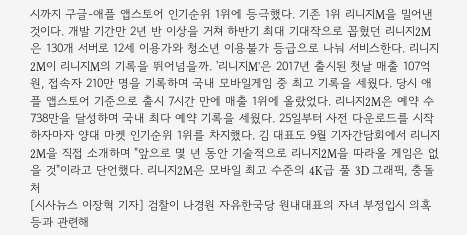시까지 구글-애플 앱스토어 인기순위 1위에 등극했다. 기존 1위 리니지M을 밀어낸 것이다. 개발 기간만 2년 반 이상을 거쳐 하반기 최대 기대작으로 꼽혔던 리니지2M은 130개 서버로 12세 이용가와 청소년 이용불가 등급으로 나눠 서비스한다. 리니지2M이 리니지M의 기록을 뛰어넘을까. '리니지M'은 2017년 출시된 첫날 매출 107억 원, 접속자 210만 명을 기록하며 국내 모바일게임 중 최고 기록을 세웠다. 당시 애플 앱스토어 기준으로 출시 7시간 만에 매출 1위에 올랐었다. 리니지2M은 예약 수 738만을 달성하며 국내 최다 예약 기록을 세웠다. 25일부터 사전 다운로드를 시작하자마자 양대 마켓 인기순위 1위를 차지했다. 김 대표도 9월 기자간담회에서 리니지2M을 직접 소개하며 "앞으로 몇 년 동안 기술적으로 리니지2M을 따라올 게임은 없을 것"이라고 단언했다. 리니지2M은 모바일 최고 수준의 4K급 풀 3D 그래픽, 충돌처
[시사뉴스 이장혁 기자] 검찰이 나경원 자유한국당 원내대표의 자녀 부정입시 의혹 등과 관련해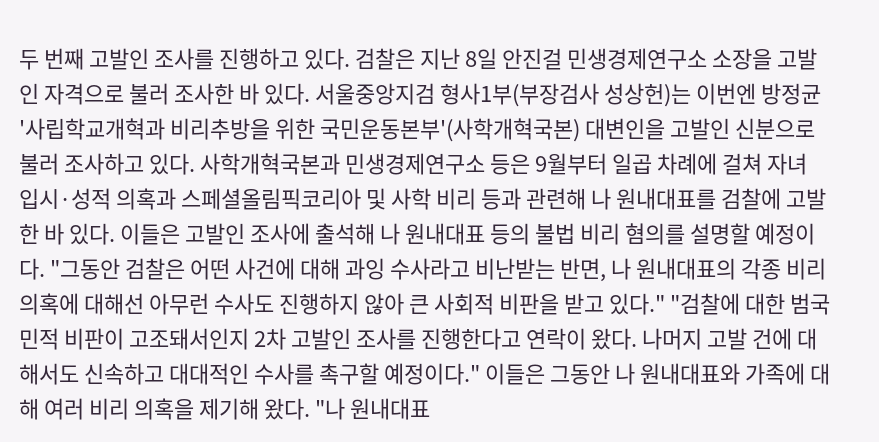두 번째 고발인 조사를 진행하고 있다. 검찰은 지난 8일 안진걸 민생경제연구소 소장을 고발인 자격으로 불러 조사한 바 있다. 서울중앙지검 형사1부(부장검사 성상헌)는 이번엔 방정균 '사립학교개혁과 비리추방을 위한 국민운동본부'(사학개혁국본) 대변인을 고발인 신분으로 불러 조사하고 있다. 사학개혁국본과 민생경제연구소 등은 9월부터 일곱 차례에 걸쳐 자녀 입시·성적 의혹과 스페셜올림픽코리아 및 사학 비리 등과 관련해 나 원내대표를 검찰에 고발한 바 있다. 이들은 고발인 조사에 출석해 나 원내대표 등의 불법 비리 혐의를 설명할 예정이다. "그동안 검찰은 어떤 사건에 대해 과잉 수사라고 비난받는 반면, 나 원내대표의 각종 비리 의혹에 대해선 아무런 수사도 진행하지 않아 큰 사회적 비판을 받고 있다." "검찰에 대한 범국민적 비판이 고조돼서인지 2차 고발인 조사를 진행한다고 연락이 왔다. 나머지 고발 건에 대해서도 신속하고 대대적인 수사를 촉구할 예정이다." 이들은 그동안 나 원내대표와 가족에 대해 여러 비리 의혹을 제기해 왔다. "나 원내대표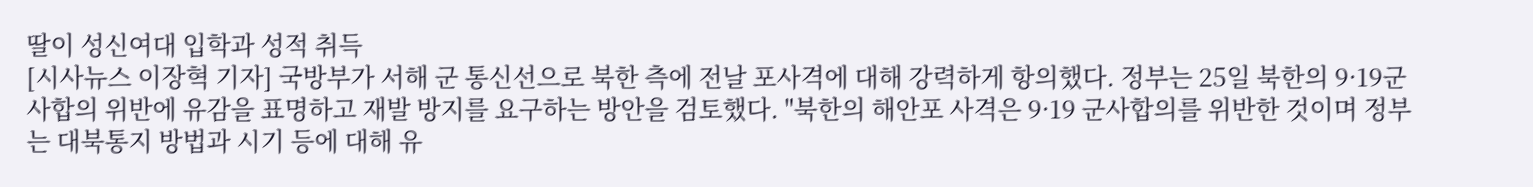딸이 성신여대 입학과 성적 취득
[시사뉴스 이장혁 기자] 국방부가 서해 군 통신선으로 북한 측에 전날 포사격에 대해 강력하게 항의했다. 정부는 25일 북한의 9·19군사합의 위반에 유감을 표명하고 재발 방지를 요구하는 방안을 검토했다. "북한의 해안포 사격은 9·19 군사합의를 위반한 것이며 정부는 대북통지 방법과 시기 등에 대해 유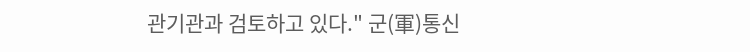관기관과 검토하고 있다." 군(軍)통신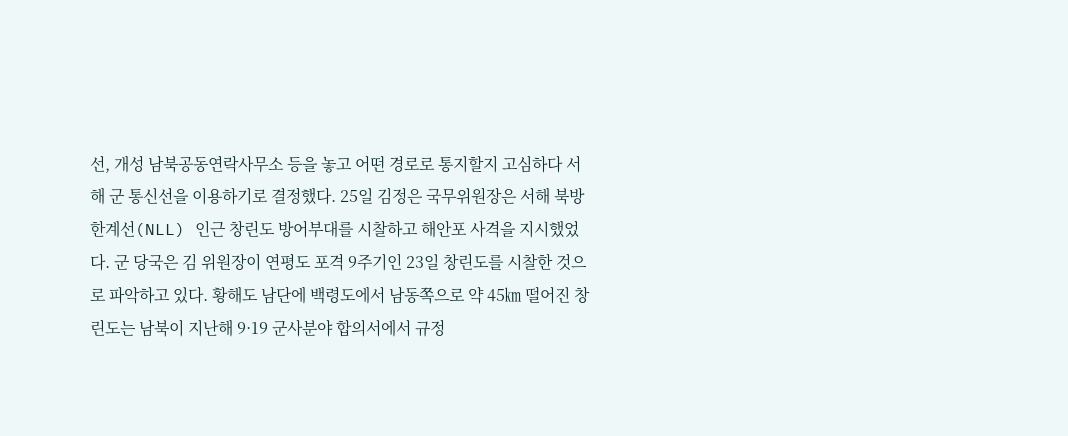선, 개성 남북공동연락사무소 등을 놓고 어떤 경로로 통지할지 고심하다 서해 군 통신선을 이용하기로 결정했다. 25일 김정은 국무위원장은 서해 북방한계선(NLL) 인근 창린도 방어부대를 시찰하고 해안포 사격을 지시했었다. 군 당국은 김 위원장이 연평도 포격 9주기인 23일 창린도를 시찰한 것으로 파악하고 있다. 황해도 남단에 백령도에서 남동쪽으로 약 45㎞ 떨어진 창린도는 남북이 지난해 9·19 군사분야 합의서에서 규정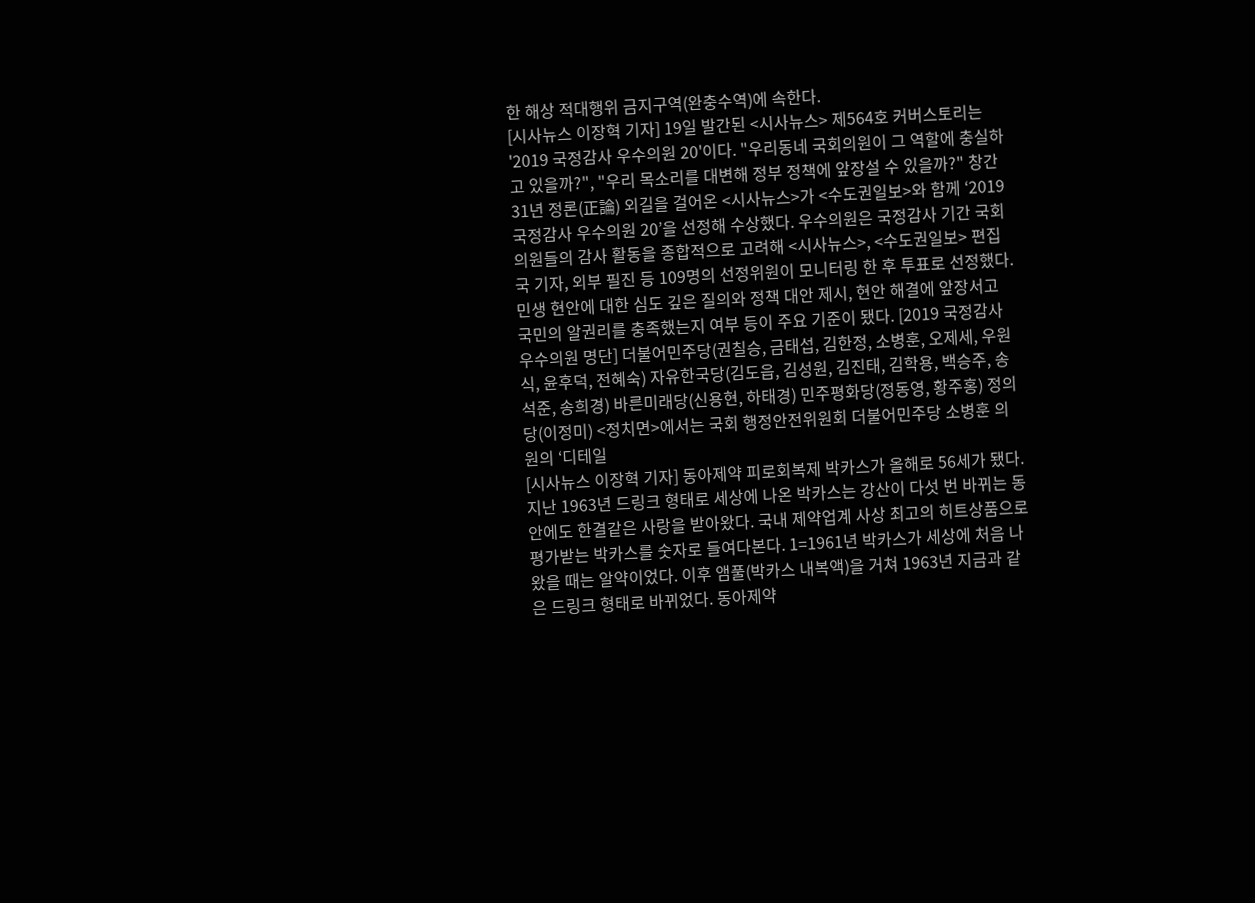한 해상 적대행위 금지구역(완충수역)에 속한다.
[시사뉴스 이장혁 기자] 19일 발간된 <시사뉴스> 제564호 커버스토리는 '2019 국정감사 우수의원 20'이다. "우리동네 국회의원이 그 역할에 충실하고 있을까?", "우리 목소리를 대변해 정부 정책에 앞장설 수 있을까?" 창간 31년 정론(正論) 외길을 걸어온 <시사뉴스>가 <수도권일보>와 함께 ‘2019 국정감사 우수의원 20’을 선정해 수상했다. 우수의원은 국정감사 기간 국회의원들의 감사 활동을 종합적으로 고려해 <시사뉴스>, <수도권일보> 편집국 기자, 외부 필진 등 109명의 선정위원이 모니터링 한 후 투표로 선정했다. 민생 현안에 대한 심도 깊은 질의와 정책 대안 제시, 현안 해결에 앞장서고 국민의 알권리를 충족했는지 여부 등이 주요 기준이 됐다. [2019 국정감사 우수의원 명단] 더불어민주당(권칠승, 금태섭, 김한정, 소병훈, 오제세, 우원식, 윤후덕, 전혜숙) 자유한국당(김도읍, 김성원, 김진태, 김학용, 백승주, 송석준, 송희경) 바른미래당(신용현, 하태경) 민주평화당(정동영, 황주홍) 정의당(이정미) <정치면>에서는 국회 행정안전위원회 더불어민주당 소병훈 의원의 ‘디테일
[시사뉴스 이장혁 기자] 동아제약 피로회복제 박카스가 올해로 56세가 됐다. 지난 1963년 드링크 형태로 세상에 나온 박카스는 강산이 다섯 번 바뀌는 동안에도 한결같은 사랑을 받아왔다. 국내 제약업계 사상 최고의 히트상품으로 평가받는 박카스를 숫자로 들여다본다. 1=1961년 박카스가 세상에 처음 나왔을 때는 알약이었다. 이후 앰풀(박카스 내복액)을 거쳐 1963년 지금과 같은 드링크 형태로 바뀌었다. 동아제약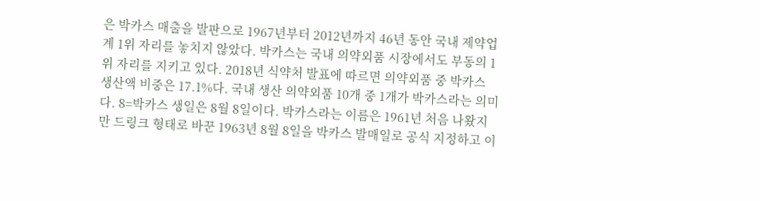은 박카스 매출을 발판으로 1967년부터 2012년까지 46년 동안 국내 제약업계 1위 자리를 놓치지 않았다. 박카스는 국내 의약외품 시장에서도 부동의 1위 자리를 지키고 있다. 2018년 식약처 발표에 따르면 의약외품 중 박카스 생산액 비중은 17.1%다. 국내 생산 의약외품 10개 중 1개가 박카스라는 의미다. 8=박카스 생일은 8월 8일이다. 박카스라는 이름은 1961년 처음 나왔지만 드링크 형태로 바꾼 1963년 8월 8일을 박카스 발매일로 공식 지정하고 이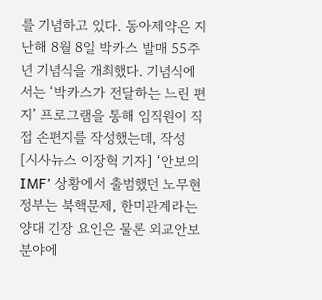를 기념하고 있다. 동아제약은 지난해 8월 8일 박카스 발매 55주년 기념식을 개최했다. 기념식에서는 ‘박카스가 전달하는 느린 편지’ 프로그램을 통해 임직원이 직접 손편지를 작성했는데, 작성
[시사뉴스 이장혁 기자] ‘안보의 IMF’ 상황에서 출범했던 노무현정부는 북핵문제, 한미관계라는 양대 긴장 요인은 물론 외교안보 분야에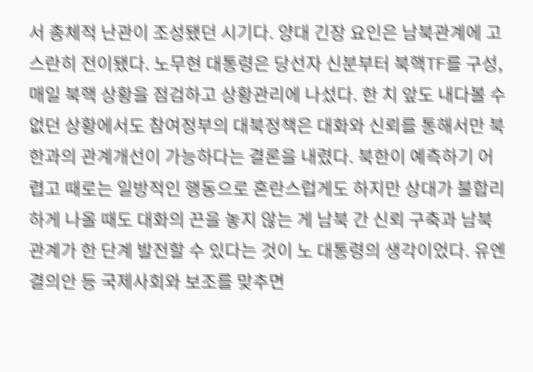서 총체적 난관이 조성됐던 시기다. 양대 긴장 요인은 남북관계에 고스란히 전이됐다. 노무현 대통령은 당선자 신분부터 북핵TF를 구성, 매일 북핵 상황을 점검하고 상황관리에 나섰다. 한 치 앞도 내다볼 수 없던 상황에서도 참여정부의 대북정책은 대화와 신뢰를 통해서만 북한과의 관계개선이 가능하다는 결론을 내렸다. 북한이 예측하기 어렵고 때로는 일방적인 행동으로 혼란스럽게도 하지만 상대가 불합리하게 나올 때도 대화의 끈을 놓지 않는 게 남북 간 신뢰 구축과 남북관계가 한 단계 발전할 수 있다는 것이 노 대통령의 생각이었다. 유엔결의안 등 국제사회와 보조를 맞추면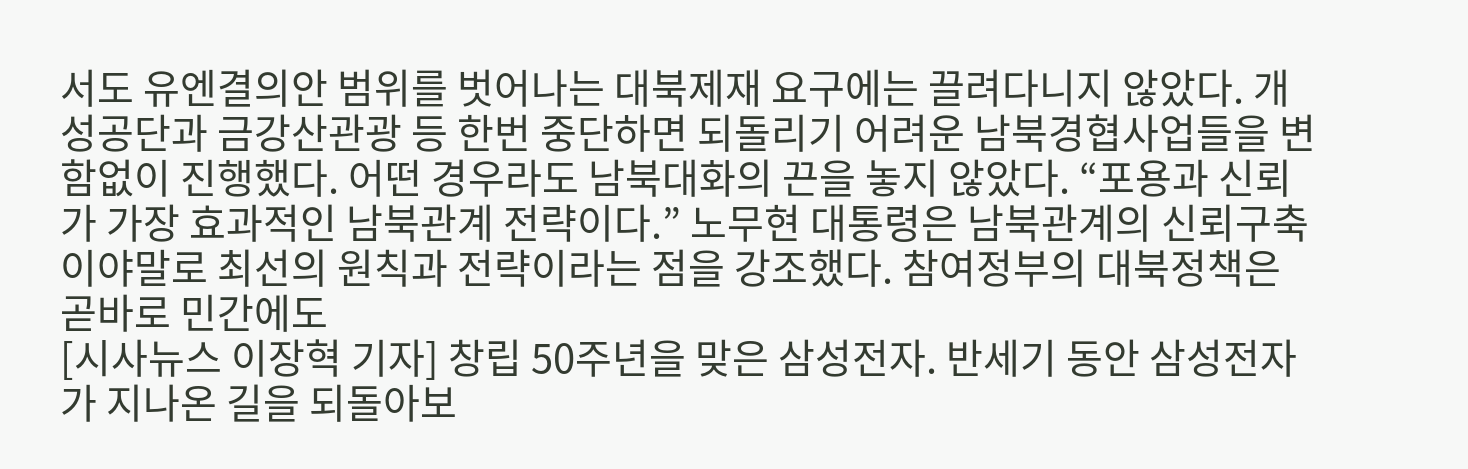서도 유엔결의안 범위를 벗어나는 대북제재 요구에는 끌려다니지 않았다. 개성공단과 금강산관광 등 한번 중단하면 되돌리기 어려운 남북경협사업들을 변함없이 진행했다. 어떤 경우라도 남북대화의 끈을 놓지 않았다. “포용과 신뢰가 가장 효과적인 남북관계 전략이다.” 노무현 대통령은 남북관계의 신뢰구축이야말로 최선의 원칙과 전략이라는 점을 강조했다. 참여정부의 대북정책은 곧바로 민간에도
[시사뉴스 이장혁 기자] 창립 50주년을 맞은 삼성전자. 반세기 동안 삼성전자가 지나온 길을 되돌아보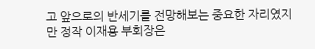고 앞으로의 반세기를 전망해보는 중요한 자리였지만 정작 이재용 부회장은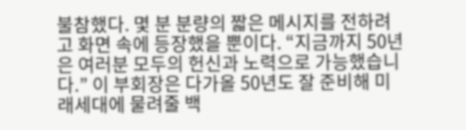불참했다. 몇 분 분량의 짧은 메시지를 전하려고 화면 속에 등장했을 뿐이다. “지금까지 50년은 여러분 모두의 헌신과 노력으로 가능했습니다.” 이 부회장은 다가올 50년도 잘 준비해 미래세대에 물려줄 백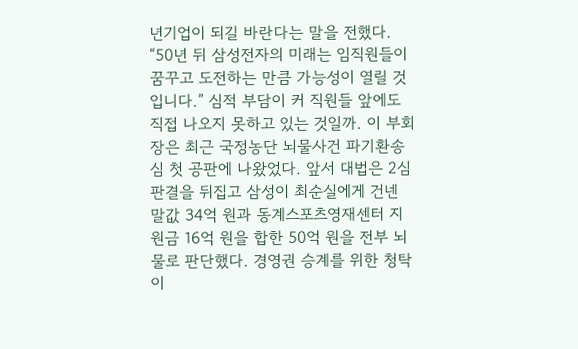년기업이 되길 바란다는 말을 전했다. “50년 뒤 삼성전자의 미래는 임직원들이 꿈꾸고 도전하는 만큼 가능성이 열릴 것입니다.” 심적 부담이 커 직원들 앞에도 직접 나오지 못하고 있는 것일까. 이 부회장은 최근 국정농단 뇌물사건 파기환송심 첫 공판에 나왔었다. 앞서 대법은 2심 판결을 뒤집고 삼성이 최순실에게 건넨 말값 34억 원과 동계스포츠영재센터 지원금 16억 원을 합한 50억 원을 전부 뇌물로 판단했다. 경영권 승계를 위한 청탁이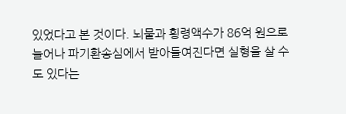있었다고 본 것이다. 뇌물과 횡령액수가 86억 원으로 늘어나 파기환송심에서 받아들여진다면 실형을 살 수도 있다는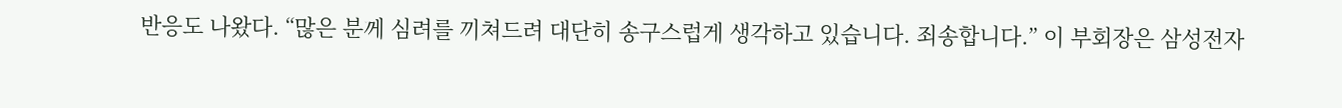반응도 나왔다. “많은 분께 심려를 끼쳐드려 대단히 송구스럽게 생각하고 있습니다. 죄송합니다.” 이 부회장은 삼성전자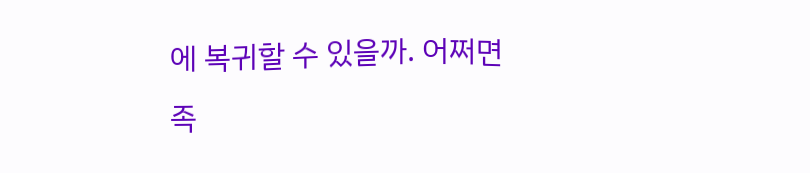에 복귀할 수 있을까. 어쩌면 족